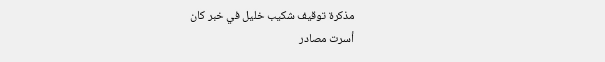مذكرة توقيف شكيب خليل في خبر كان
أسرت مصادر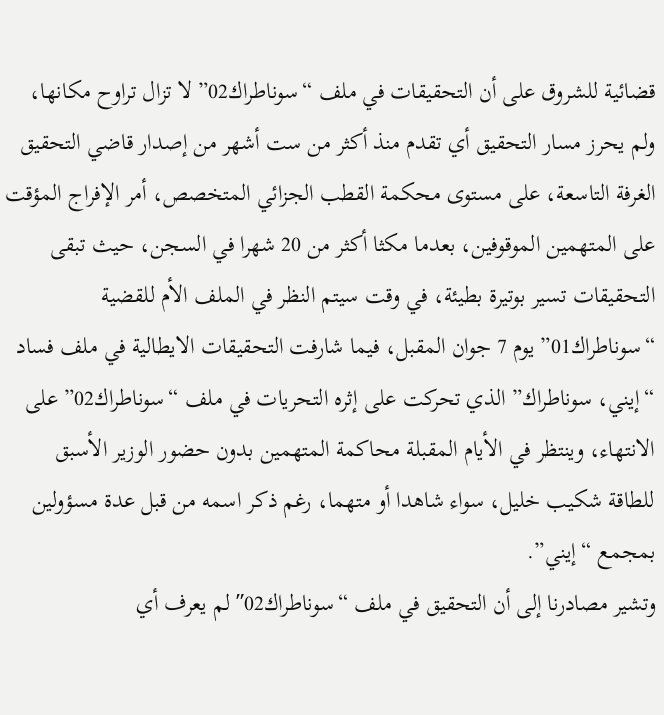قضائية للشروق على أن التحقيقات في ملف “سوناطراك02” لا تزال تراوح مكانها، ولم يحرز مسار التحقيق أي تقدم منذ أكثر من ست أشهر من إصدار قاضي التحقيق الغرفة التاسعة، على مستوى محكمة القطب الجزائي المتخصص، أمر الإفراج المؤقت على المتهمين الموقوفين، بعدما مكثا أكثر من 20 شهرا في السجن، حيث تبقى التحقيقات تسير بوتيرة بطيئة، في وقت سيتم النظر في الملف الأم للقضية “سوناطراك01” يوم 7 جوان المقبل، فيما شارفت التحقيقات الايطالية في ملف فساد “إيني، سوناطراك” الذي تحركت على إثره التحريات في ملف “سوناطراك02” على الانتهاء، وينتظر في الأيام المقبلة محاكمة المتهمين بدون حضور الوزير الأسبق للطاقة شكيب خليل، سواء شاهدا أو متهما، رغم ذكر اسمه من قبل عدة مسؤولين بمجمع “إيني”.
وتشير مصادرنا إلى أن التحقيق في ملف “سوناطراك02″ لم يعرف أي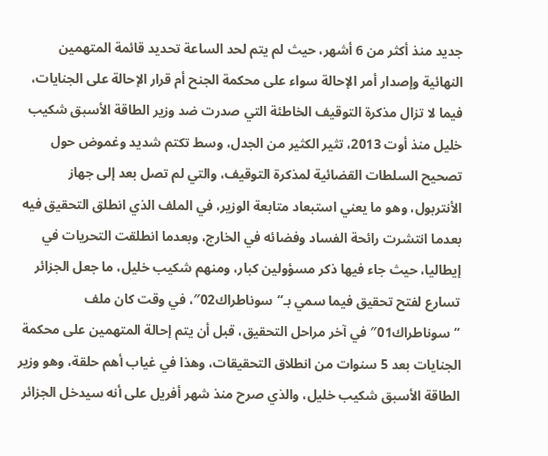جديد منذ أكثر من 6 أشهر، حيث لم يتم لحد الساعة تحديد قائمة المتهمين النهائية وإصدار أمر الإحالة سواء على محكمة الجنح أم قرار الإحالة على الجنايات، فيما لا تزال مذكرة التوقيف الخاطئة التي صدرت ضد وزير الطاقة الأسبق شكيب خليل منذ أوت 2013، تثير الكثير من الجدل، وسط تكتم شديد وغموض حول تصحيح السلطات القضائية لمذكرة التوقيف، والتي لم تصل بعد إلى جهاز الأنتربول، وهو ما يعني استبعاد متابعة الوزير، في الملف الذي انطلق التحقيق فيه بعدما انتشرت رائحة الفساد وفضائه في الخارج، وبعدما انطلقت التحريات في إيطاليا، حيث جاء فيها ذكر مسؤولين كبار، ومنهم شكيب خليل، ما جعل الجزائر تسارع لفتح تحقيق فيما سمي بـ“سوناطراك02″، في وقت كان ملف “سوناطراك01″ في آخر مراحل التحقيق، قبل أن يتم إحالة المتهمين على محكمة الجنايات بعد 5 سنوات من انطلاق التحقيقات، وهذا في غياب أهم حلقة، وهو وزير الطاقة الأسبق شكيب خليل، والذي صرح منذ شهر أفريل على أنه سيدخل الجزائر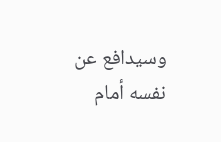وسيدافع عن نفسه أمام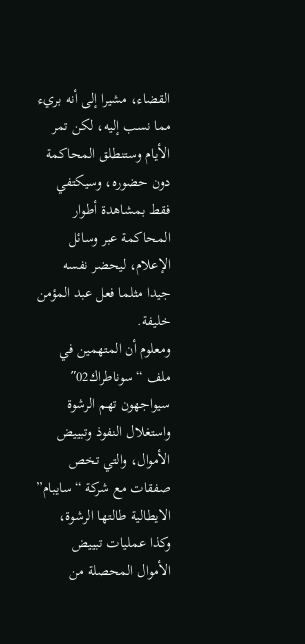القضاء، مشيرا إلى أنه بريء مما نسب إليه، لكن تمر الأيام وستنطلق المحاكمة دون حضوره، وسيكتفي فقط بمشاهدة أطوار المحاكمة عبر وسائل الإعلام، ليحضر نفسه جيدا مثلما فعل عبد المؤمن خليفة.
ومعلوم أن المتهمين في ملف “سوناطراك02″ سيواجهون تهم الرشوة واستغلال النفوذ وتبييض الأموال، والتي تخص صفقات مع شركة “سايبام” الايطالية طالتها الرشوة، وكذا عمليات تبييض الأموال المحصلة من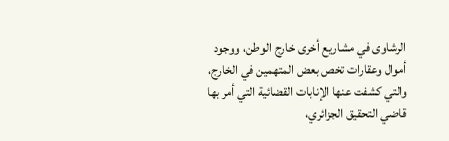الرشاوى في مشاريع أخرى خارج الوطن، ووجود أموال وعقارات تخص بعض المتهمين في الخارج، والتي كشفت عنها الإنابات القضائية التي أمر بها قاضي التحقيق الجزائري،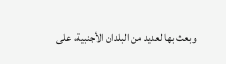وبعث بها لعديد من البلدان الأجنبية، على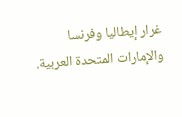غرار إيطاليا وفرنسا والإمارات المتحدة العربية.